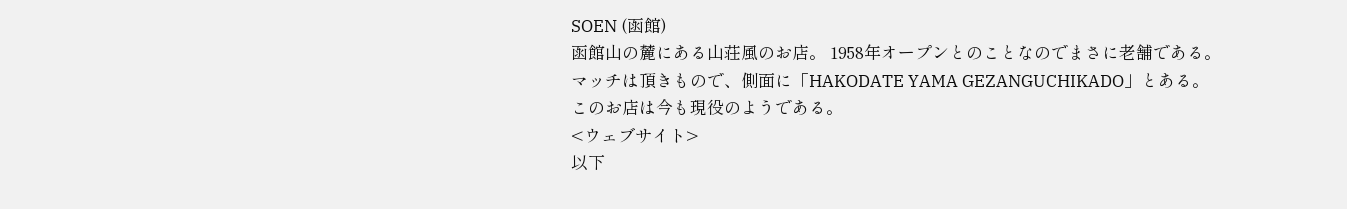SOEN (函館)
函館山の麓にある山荘風のお店。 1958年オープンとのことなのでまさに老舗である。
マッチは頂きもので、側面に「HAKODATE YAMA GEZANGUCHIKADO」とある。
このお店は今も現役のようである。
<ウェブサイト>
以下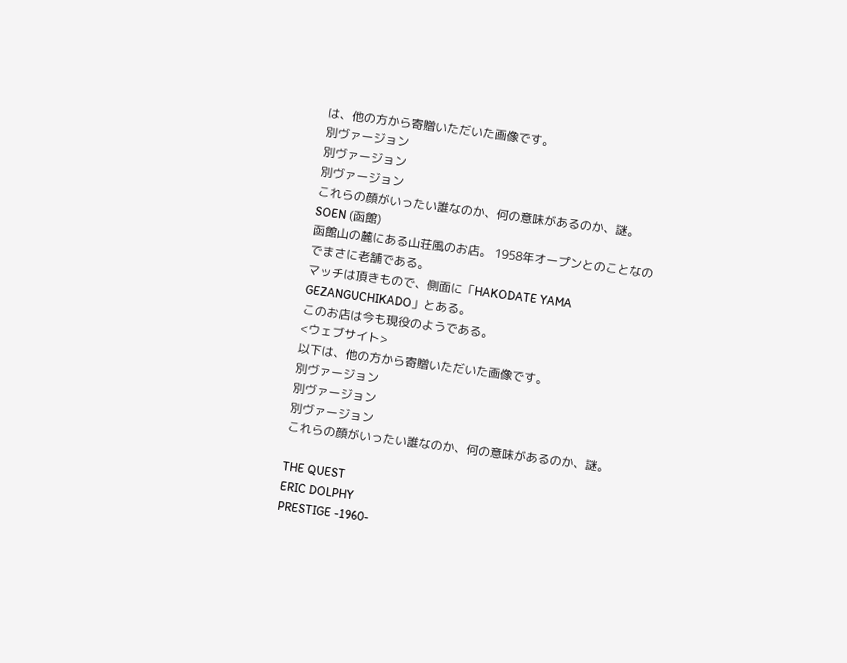は、他の方から寄贈いただいた画像です。
別ヴァージョン
別ヴァージョン
別ヴァージョン
これらの顔がいったい誰なのか、何の意味があるのか、謎。
SOEN (函館)
函館山の麓にある山荘風のお店。 1958年オープンとのことなのでまさに老舗である。
マッチは頂きもので、側面に「HAKODATE YAMA GEZANGUCHIKADO」とある。
このお店は今も現役のようである。
<ウェブサイト>
以下は、他の方から寄贈いただいた画像です。
別ヴァージョン
別ヴァージョン
別ヴァージョン
これらの顔がいったい誰なのか、何の意味があるのか、謎。

THE QUEST
ERIC DOLPHY
PRESTIGE -1960-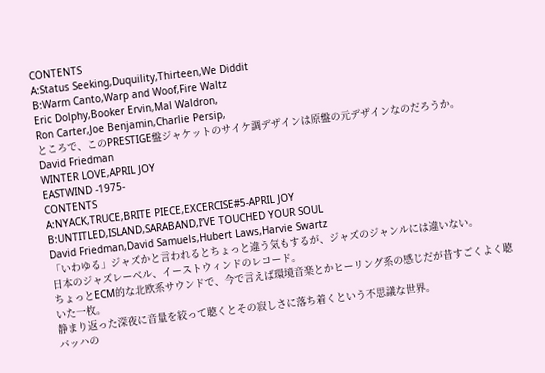CONTENTS
A:Status Seeking,Duquility,Thirteen,We Diddit
B:Warm Canto,Warp and Woof,Fire Waltz
Eric Dolphy,Booker Ervin,Mal Waldron,
Ron Carter,Joe Benjamin,Charlie Persip,
ところで、このPRESTIGE盤ジャケットのサイケ調デザインは原盤の元デザインなのだろうか。
David Friedman
WINTER LOVE,APRIL JOY
EASTWIND -1975-
CONTENTS
A:NYACK,TRUCE,BRITE PIECE,EXCERCISE#5-APRIL JOY
B:UNTITLED,ISLAND,SARABAND,I’VE TOUCHED YOUR SOUL
David Friedman,David Samuels,Hubert Laws,Harvie Swartz
「いわゆる」ジャズかと言われるとちょっと違う気もするが、ジャズのジャンルには違いない。
日本のジャズレーベル、イーストウィンドのレコード。
ちょっとECM的な北欧系サウンドで、今で言えば環境音楽とかヒーリング系の感じだが昔すごくよく聴いた一枚。
静まり返った深夜に音量を絞って聴くとその寂しさに落ち着くという不思議な世界。
バッハの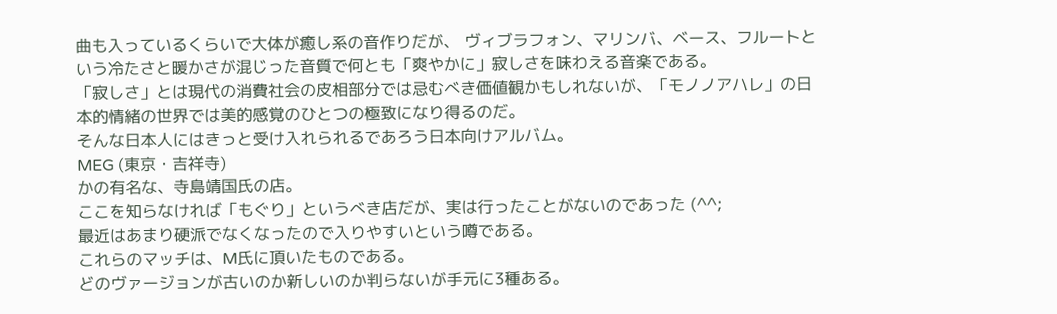曲も入っているくらいで大体が癒し系の音作りだが、 ヴィブラフォン、マリンバ、ベース、フルートという冷たさと暖かさが混じった音質で何とも「爽やかに」寂しさを味わえる音楽である。
「寂しさ」とは現代の消費社会の皮相部分では忌むべき価値観かもしれないが、「モノノアハレ」の日本的情緒の世界では美的感覚のひとつの極致になり得るのだ。
そんな日本人にはきっと受け入れられるであろう日本向けアルバム。
MEG (東京・吉祥寺)
かの有名な、寺島靖国氏の店。
ここを知らなければ「もぐり」というべき店だが、実は行ったことがないのであった (^^;
最近はあまり硬派でなくなったので入りやすいという噂である。
これらのマッチは、M氏に頂いたものである。
どのヴァージョンが古いのか新しいのか判らないが手元に3種ある。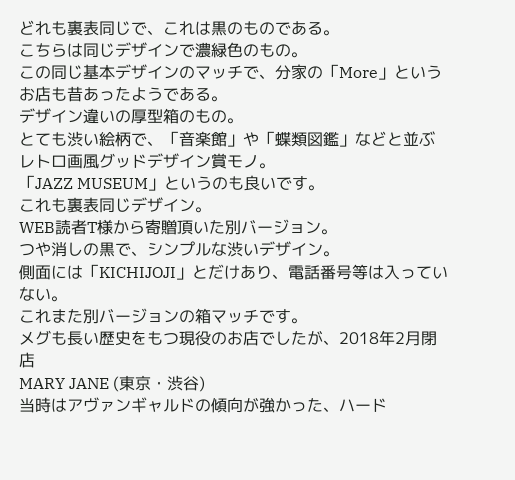どれも裏表同じで、これは黒のものである。
こちらは同じデザインで濃緑色のもの。
この同じ基本デザインのマッチで、分家の「More」というお店も昔あったようである。
デザイン違いの厚型箱のもの。
とても渋い絵柄で、「音楽館」や「蝶類図鑑」などと並ぶレトロ画風グッドデザイン賞モノ。
「JAZZ MUSEUM」というのも良いです。
これも裏表同じデザイン。
WEB読者T様から寄贈頂いた別バージョン。
つや消しの黒で、シンプルな渋いデザイン。
側面には「KICHIJOJI」とだけあり、電話番号等は入っていない。
これまた別バージョンの箱マッチです。
メグも長い歴史をもつ現役のお店でしたが、2018年2月閉店
MARY JANE (東京・渋谷)
当時はアヴァンギャルドの傾向が強かった、ハード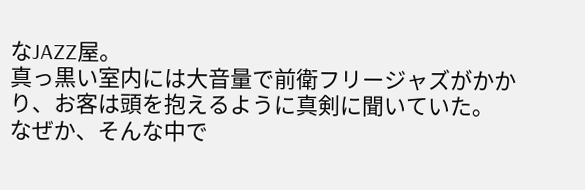なJAZZ屋。
真っ黒い室内には大音量で前衛フリージャズがかかり、お客は頭を抱えるように真剣に聞いていた。
なぜか、そんな中で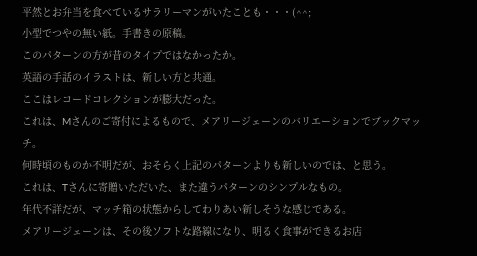平然とお弁当を食べているサラリーマンがいたことも・・・(^^;
小型でつやの無い紙。手書きの原稿。
このパターンの方が昔のタイプではなかったか。
英語の手話のイラストは、新しい方と共通。
ここはレコードコレクションが膨大だった。
これは、Mさんのご寄付によるもので、メアリージェーンのバリエーションでブックマッチ。
何時頃のものか不明だが、おそらく上記のパターンよりも新しいのでは、と思う。
これは、Tさんに寄贈いただいた、また違うパターンのシンプルなもの。
年代不詳だが、マッチ箱の状態からしてわりあい新しそうな感じである。
メアリージェーンは、その後ソフトな路線になり、明るく食事ができるお店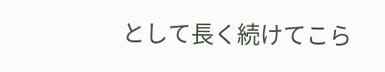として長く続けてこら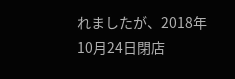れましたが、2018年10月24日閉店